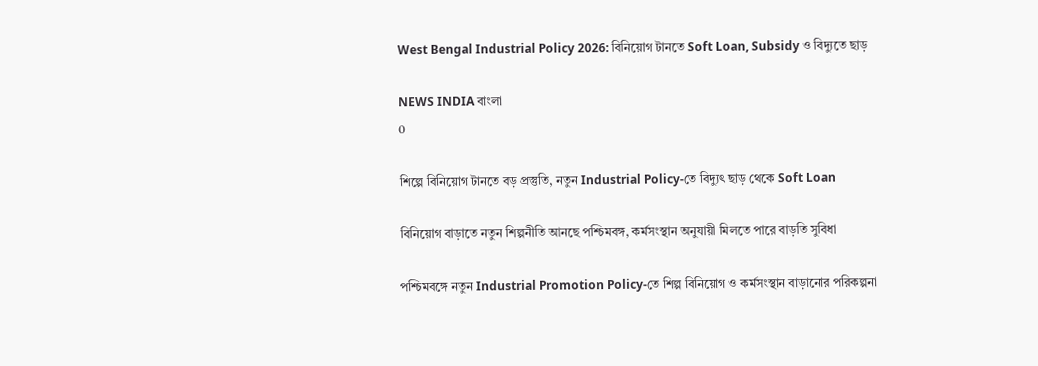West Bengal Industrial Policy 2026: বিনিয়োগ টানতে Soft Loan, Subsidy ও বিদ্যুতে ছাড়

NEWS INDIA বাংলা
0

শিল্পে বিনিয়োগ টানতে বড় প্রস্তুতি, নতুন Industrial Policy-তে বিদ্যুৎ ছাড় থেকে Soft Loan

বিনিয়োগ বাড়াতে নতুন শিল্পনীতি আনছে পশ্চিমবঙ্গ, কর্মসংস্থান অনুযায়ী মিলতে পারে বাড়তি সুবিধা

পশ্চিমবঙ্গে নতুন Industrial Promotion Policy-তে শিল্প বিনিয়োগ ও কর্মসংস্থান বাড়ানোর পরিকল্পনা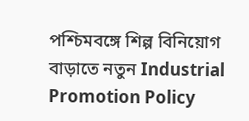পশ্চিমবঙ্গে শিল্প বিনিয়োগ বাড়াতে নতুন Industrial Promotion Policy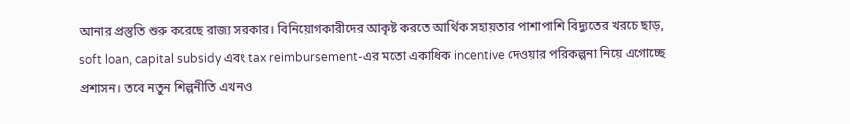আনার প্রস্তুতি শুরু করেছে রাজ্য সরকার। বিনিয়োগকারীদের আকৃষ্ট করতে আর্থিক সহায়তার পাশাপাশি বিদ্যুতের খরচে ছাড়, soft loan, capital subsidy এবং tax reimbursement-এর মতো একাধিক incentive দেওয়ার পরিকল্পনা নিয়ে এগোচ্ছে প্রশাসন। তবে নতুন শিল্পনীতি এখনও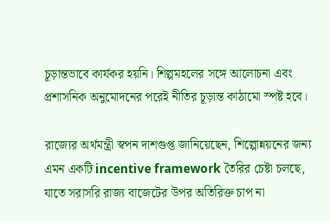চূড়ান্তভাবে কার্যকর হয়নি। শিল্পমহলের সঙ্গে আলোচনা এবং প্রশাসনিক অনুমোদনের পরেই নীতির চূড়ান্ত কাঠামো স্পষ্ট হবে।

রাজ্যের অর্থমন্ত্রী স্বপন দাশগুপ্ত জানিয়েছেন, শিল্পোন্নয়নের জন্য এমন একটি incentive framework তৈরির চেষ্টা চলছে, যাতে সরাসরি রাজ্য বাজেটের উপর অতিরিক্ত চাপ না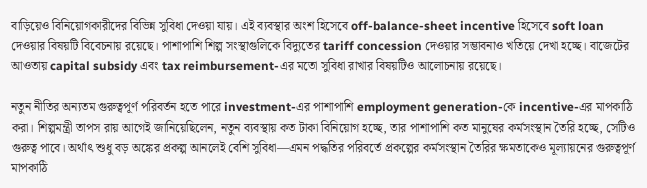বাড়িয়েও বিনিয়োগকারীদের বিভিন্ন সুবিধা দেওয়া যায়। এই ব্যবস্থার অংশ হিসেবে off-balance-sheet incentive হিসেবে soft loan দেওয়ার বিষয়টি বিবেচনায় রয়েছে। পাশাপাশি শিল্প সংস্থাগুলিকে বিদ্যুতের tariff concession দেওয়ার সম্ভাবনাও খতিয়ে দেখা হচ্ছে। বাজেটের আওতায় capital subsidy এবং tax reimbursement-এর মতো সুবিধা রাখার বিষয়টিও আলোচনায় রয়েছে।

নতুন নীতির অন্যতম গুরুত্বপূর্ণ পরিবর্তন হতে পারে investment-এর পাশাপাশি employment generation-কে incentive-এর মাপকাঠি করা। শিল্পমন্ত্রী তাপস রায় আগেই জানিয়েছিলেন, নতুন ব্যবস্থায় কত টাকা বিনিয়োগ হচ্ছে, তার পাশাপাশি কত মানুষের কর্মসংস্থান তৈরি হচ্ছে, সেটিও গুরুত্ব পাবে। অর্থাৎ শুধু বড় অঙ্কের প্রকল্প আনলেই বেশি সুবিধা—এমন পদ্ধতির পরিবর্তে প্রকল্পের কর্মসংস্থান তৈরির ক্ষমতাকেও মূল্যায়নের গুরুত্বপূর্ণ মাপকাঠি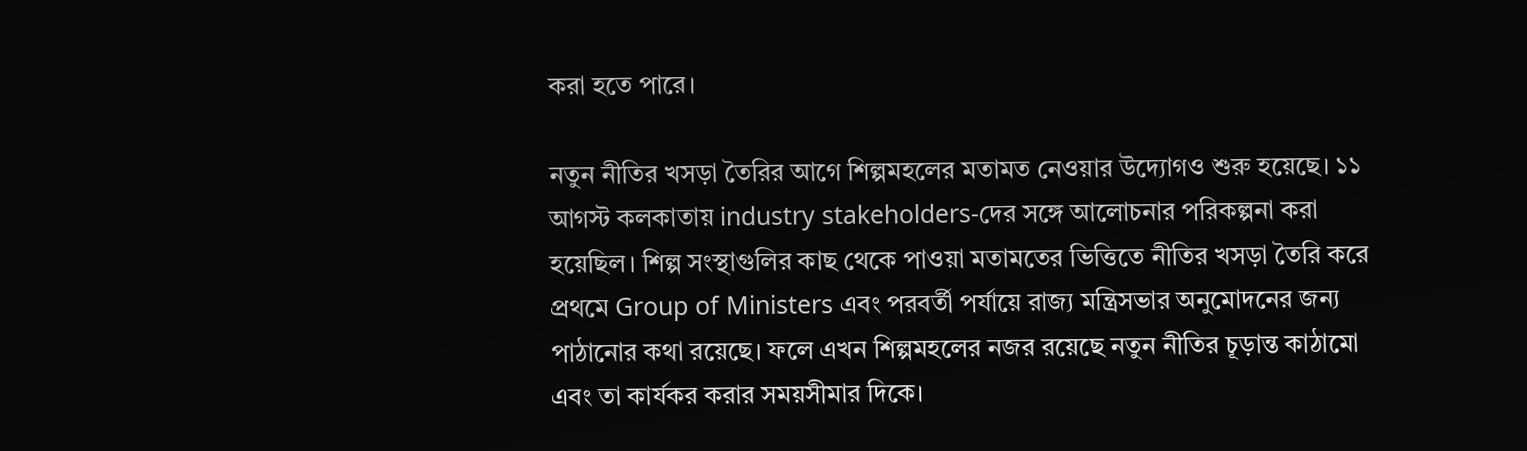করা হতে পারে।

নতুন নীতির খসড়া তৈরির আগে শিল্পমহলের মতামত নেওয়ার উদ্যোগও শুরু হয়েছে। ১১ আগস্ট কলকাতায় industry stakeholders-দের সঙ্গে আলোচনার পরিকল্পনা করা হয়েছিল। শিল্প সংস্থাগুলির কাছ থেকে পাওয়া মতামতের ভিত্তিতে নীতির খসড়া তৈরি করে প্রথমে Group of Ministers এবং পরবর্তী পর্যায়ে রাজ্য মন্ত্রিসভার অনুমোদনের জন্য পাঠানোর কথা রয়েছে। ফলে এখন শিল্পমহলের নজর রয়েছে নতুন নীতির চূড়ান্ত কাঠামো এবং তা কার্যকর করার সময়সীমার দিকে।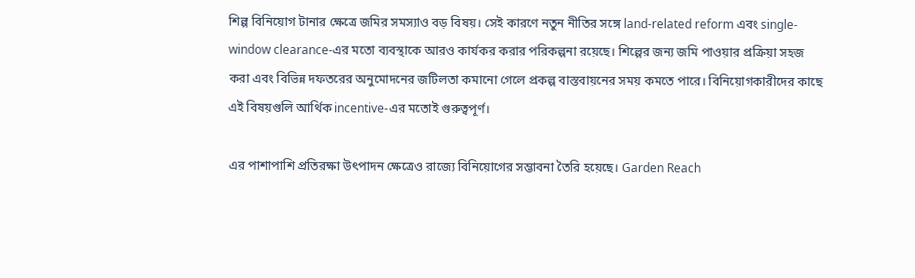শিল্প বিনিয়োগ টানার ক্ষেত্রে জমির সমস্যাও বড় বিষয়। সেই কারণে নতুন নীতির সঙ্গে land-related reform এবং single-window clearance-এর মতো ব্যবস্থাকে আরও কার্যকর করার পরিকল্পনা রয়েছে। শিল্পের জন্য জমি পাওয়ার প্রক্রিয়া সহজ করা এবং বিভিন্ন দফতরের অনুমোদনের জটিলতা কমানো গেলে প্রকল্প বাস্তবায়নের সময় কমতে পারে। বিনিয়োগকারীদের কাছে এই বিষয়গুলি আর্থিক incentive-এর মতোই গুরুত্বপূর্ণ।

এর পাশাপাশি প্রতিরক্ষা উৎপাদন ক্ষেত্রেও রাজ্যে বিনিয়োগের সম্ভাবনা তৈরি হয়েছে। Garden Reach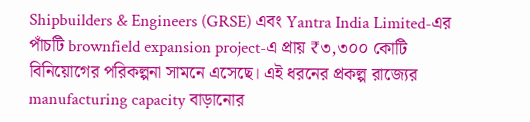Shipbuilders & Engineers (GRSE) এবং Yantra India Limited-এর পাঁচটি brownfield expansion project-এ প্রায় ₹৩,৩০০ কোটি বিনিয়োগের পরিকল্পনা সামনে এসেছে। এই ধরনের প্রকল্প রাজ্যের manufacturing capacity বাড়ানোর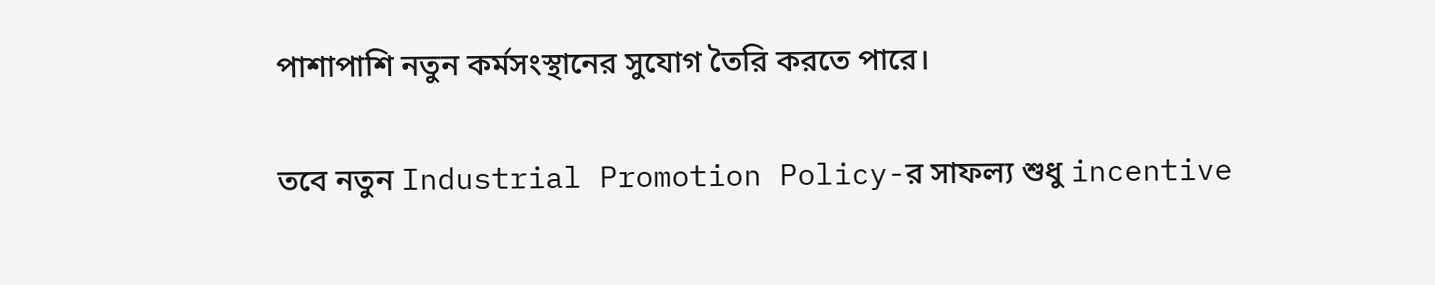পাশাপাশি নতুন কর্মসংস্থানের সুযোগ তৈরি করতে পারে।

তবে নতুন Industrial Promotion Policy-র সাফল্য শুধু incentive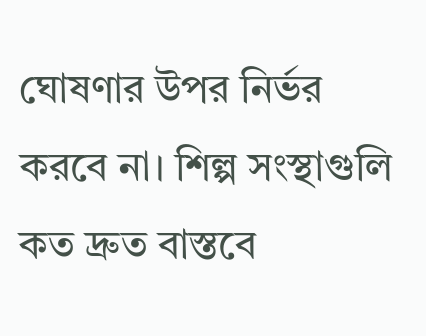ঘোষণার উপর নির্ভর করবে না। শিল্প সংস্থাগুলি কত দ্রুত বাস্তবে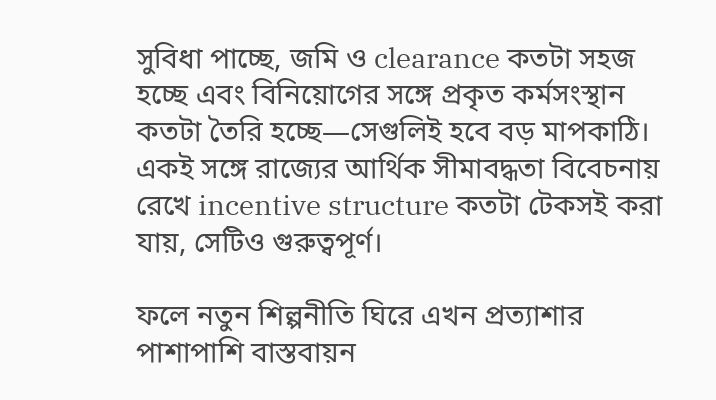সুবিধা পাচ্ছে, জমি ও clearance কতটা সহজ হচ্ছে এবং বিনিয়োগের সঙ্গে প্রকৃত কর্মসংস্থান কতটা তৈরি হচ্ছে—সেগুলিই হবে বড় মাপকাঠি। একই সঙ্গে রাজ্যের আর্থিক সীমাবদ্ধতা বিবেচনায় রেখে incentive structure কতটা টেকসই করা যায়, সেটিও গুরুত্বপূর্ণ।

ফলে নতুন শিল্পনীতি ঘিরে এখন প্রত্যাশার পাশাপাশি বাস্তবায়ন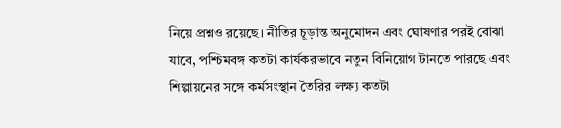নিয়ে প্রশ্নও রয়েছে। নীতির চূড়ান্ত অনুমোদন এবং ঘোষণার পরই বোঝা যাবে, পশ্চিমবঙ্গ কতটা কার্যকরভাবে নতুন বিনিয়োগ টানতে পারছে এবং শিল্পায়নের সঙ্গে কর্মসংস্থান তৈরির লক্ষ্য কতটা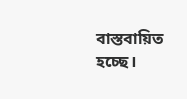বাস্তবায়িত হচ্ছে।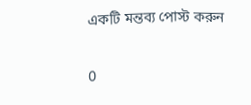একটি মন্তব্য পোস্ট করুন

0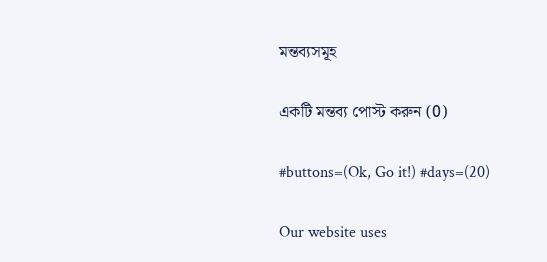মন্তব্যসমূহ

একটি মন্তব্য পোস্ট করুন (0)

#buttons=(Ok, Go it!) #days=(20)

Our website uses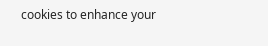cookies to enhance your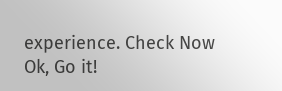experience. Check Now
Ok, Go it!